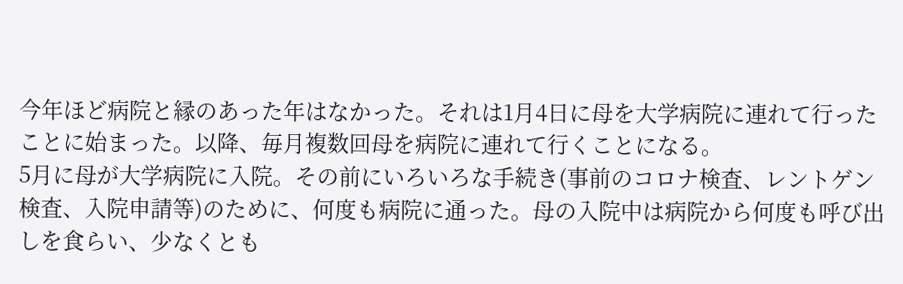今年ほど病院と縁のあった年はなかった。それは1月4日に母を大学病院に連れて行ったことに始まった。以降、毎月複数回母を病院に連れて行くことになる。
5月に母が大学病院に入院。その前にいろいろな手続き(事前のコロナ検査、レントゲン検査、入院申請等)のために、何度も病院に通った。母の入院中は病院から何度も呼び出しを食らい、少なくとも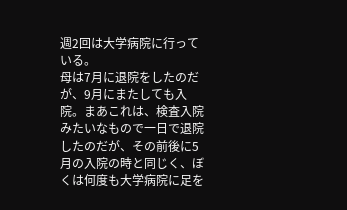週2回は大学病院に行っている。
母は7月に退院をしたのだが、9月にまたしても入院。まあこれは、検査入院みたいなもので一日で退院したのだが、その前後に5月の入院の時と同じく、ぼくは何度も大学病院に足を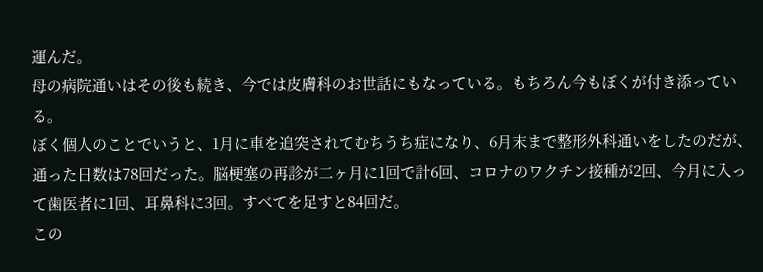運んだ。
母の病院通いはその後も続き、今では皮膚科のお世話にもなっている。もちろん今もぼくが付き添っている。
ぼく個人のことでいうと、1月に車を追突されてむちうち症になり、6月末まで整形外科通いをしたのだが、通った日数は78回だった。脳梗塞の再診が二ヶ月に1回で計6回、コロナのワクチン接種が2回、今月に入って歯医者に1回、耳鼻科に3回。すべてを足すと84回だ。
この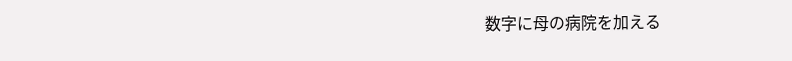数字に母の病院を加える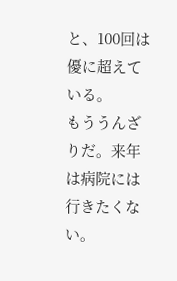と、100回は優に超えている。
もううんざりだ。来年は病院には行きたくない。